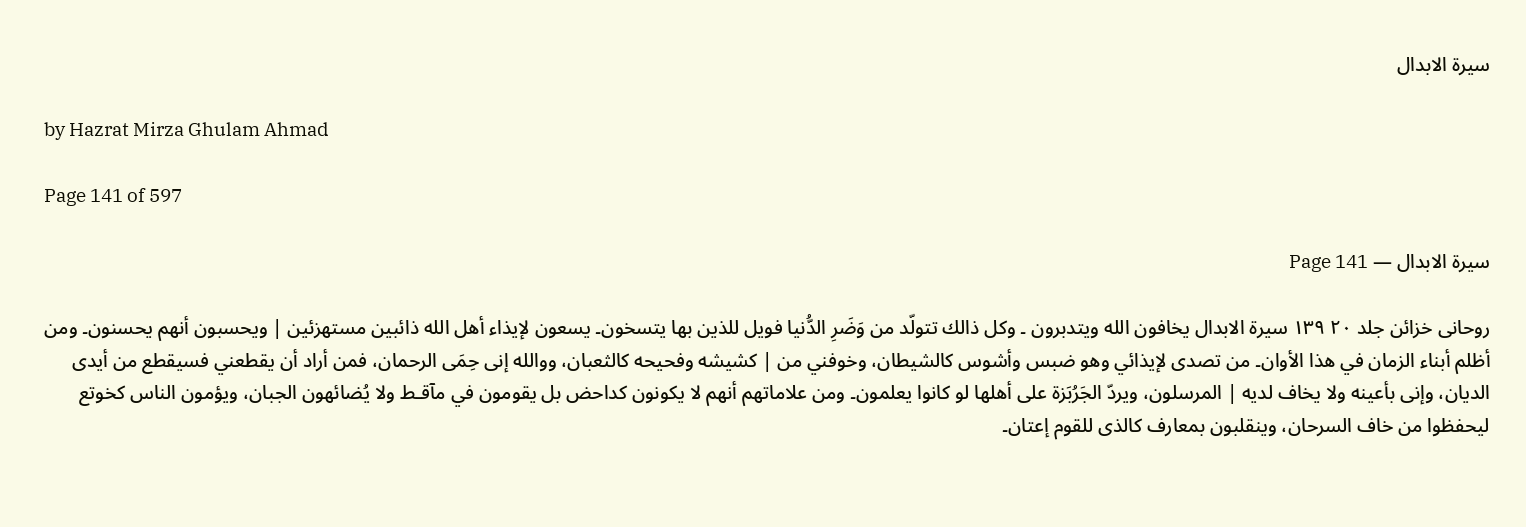سیرة الابدال

by Hazrat Mirza Ghulam Ahmad

Page 141 of 597

سیرة الابدال — Page 141

روحانی خزائن جلد ۲۰ ۱۳۹ سيرة الابدال يخافون الله ويتدبرون ۔ وكل ذالك تتولّد من وَضَرِ الدُّنيا فويل للذين بها يتسخون۔ يسعون لإيذاء أهل الله ذائبين مستهزئين | ويحسبون أنهم يحسنون۔ ومن أظلم أبناء الزمان في هذا الأوان۔ من تصدى لإيذائي وهو ضبس وأشوس كالشيطان، وخوفني من | کشیشه وفحيحه كالثعبان، ووالله إنى حِمَى الرحمان، فمن أراد أن يقطعني فسيقطع من أيدى الديان، وإنى بأعينه ولا يخاف لديه | المرسلون، ويردّ الجَرُبَزة على أهلها لو كانوا يعلمون۔ ومن علاماتهم أنهم لا يكونون كداحض بل يقومون في مآقـط ولا يُضائهون الجبان، ويؤمون الناس كخوتع ليحفظوا من خاف السرحان، وينقلبون بمعارف كالذى للقوم إعتان۔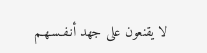لا يقنعون على جهد أنـفـسـهـم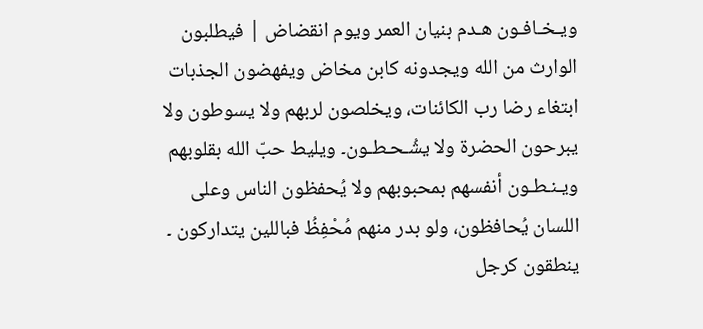ويـخـافـون هـدم بنيان العمر ويوم انقضاض | فيطلبون الوارث من الله ويجدونه كابن مخاض ويفهضون الجذبات ابتغاء رضا رب الكائنات، ويخلصون لربهم ولا يسوطون ولا يبرحون الحضرة ولا يشُـحـطـون۔ ويليط حبّ الله بقلوبهم ويـنـطـون أنفسهم بمحبوبهم ولا يُحفظون الناس وعلى اللسان يُحافظون، ولو بدر منهم مُحْفِظُ فباللين يتداركون ۔ ينطقون كرجل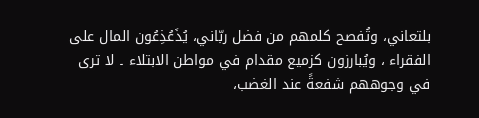بلتعاني، وتُفصح كلمهم من فضل ربّاني، يُذَعُذِعُون المال على الفقراء ، ويُبارزون كزميع مقدام في مواطن الابتلاء ۔ لا ترى في وجوههم شفعةً عند الغضب،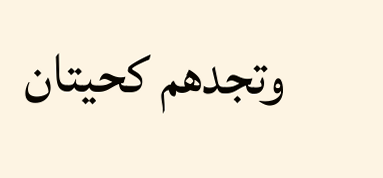وتجدهم كحيتان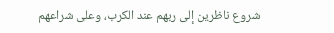شروع ناظرين إلى ربهم عند الكرب، وعلى شراعهم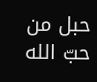حبل من حبّ الله